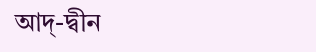আদ্-দ্বীন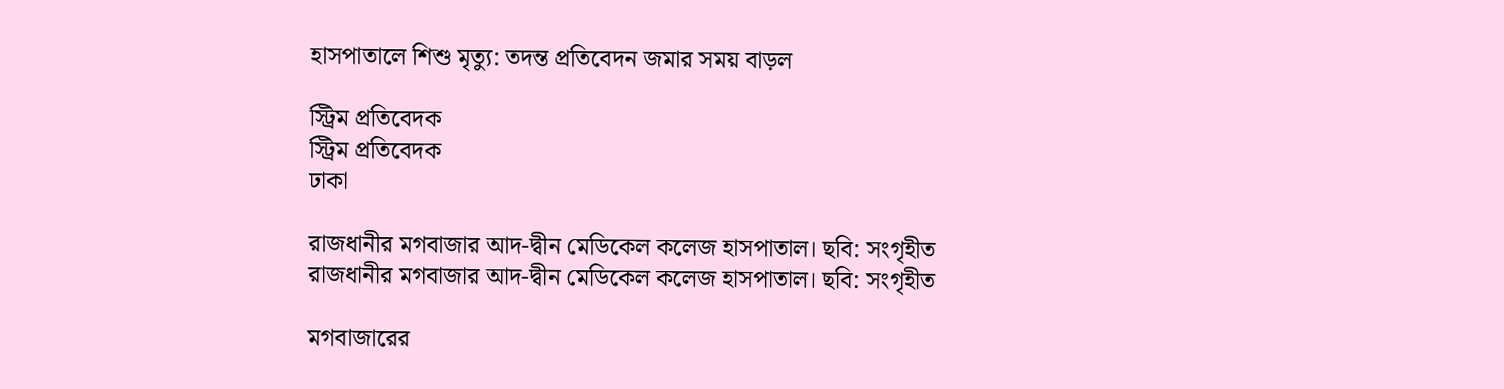হাসপাতালে শিশু মৃত্যু: তদন্ত প্রতিবেদন জমার সময় বাড়ল

স্ট্রিম প্রতিবেদক
স্ট্রিম প্রতিবেদক
ঢাকা

রাজধানীর মগবাজার আদ-দ্বীন মেডিকেল কলেজ হাসপাতাল। ছবি: সংগৃহীত
রাজধানীর মগবাজার আদ-দ্বীন মেডিকেল কলেজ হাসপাতাল। ছবি: সংগৃহীত

মগবাজারের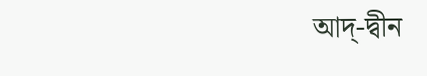আদ্-দ্বীন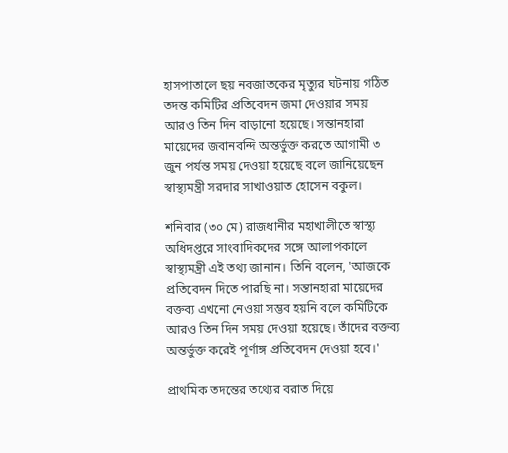হাসপাতালে ছয় নবজাতকের মৃত্যুর ঘটনায় গঠিত তদন্ত কমিটির প্রতিবেদন জমা দেওয়ার সময় আরও তিন দিন বাড়ানো হয়েছে। সন্তানহারা মায়েদের জবানবন্দি অন্তর্ভুক্ত করতে আগামী ৩ জুন পর্যন্ত সময় দেওয়া হয়েছে বলে জানিয়েছেন স্বাস্থ্যমন্ত্রী সরদার সাখাওয়াত হোসেন বকুল।

শনিবার (৩০ মে) রাজধানীর মহাখালীতে স্বাস্থ্য অধিদপ্তরে সাংবাদিকদের সঙ্গে আলাপকালে স্বাস্থ্যমন্ত্রী এই তথ্য জানান। তিনি বলেন, 'আজকে প্রতিবেদন দিতে পারছি না। সন্তানহারা মায়েদের বক্তব্য এখনো নেওয়া সম্ভব হয়নি বলে কমিটিকে আরও তিন দিন সময় দেওয়া হয়েছে। তাঁদের বক্তব্য অন্তর্ভুক্ত করেই পূর্ণাঙ্গ প্রতিবেদন দেওয়া হবে।'

প্রাথমিক তদন্তের তথ্যের বরাত দিয়ে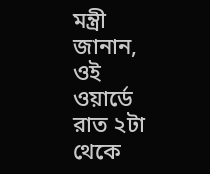মন্ত্রী জানান, ওই ওয়ার্ডে রাত ২টা থেকে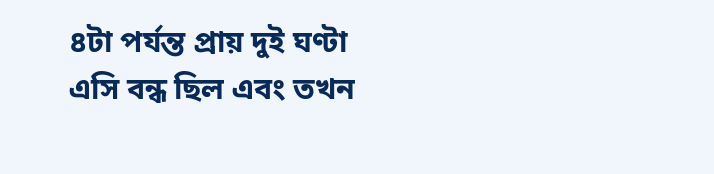৪টা পর্যন্ত প্রায় দুই ঘণ্টা এসি বন্ধ ছিল এবং তখন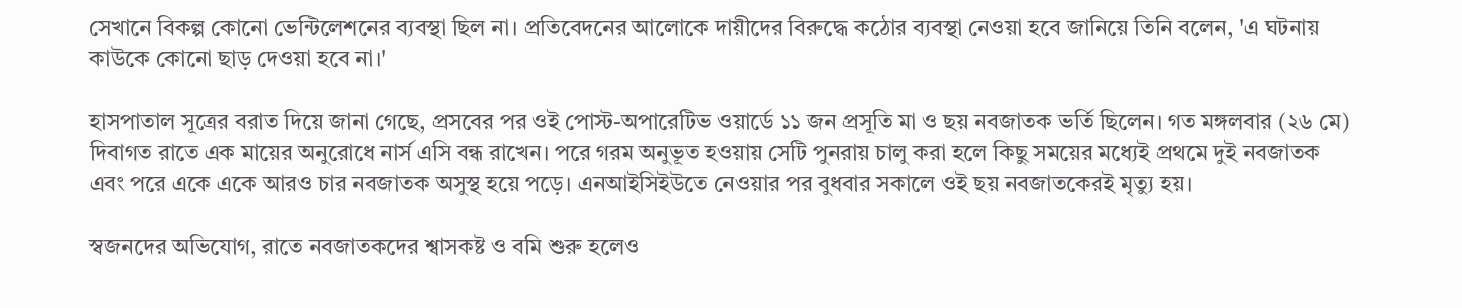সেখানে বিকল্প কোনো ভেন্টিলেশনের ব্যবস্থা ছিল না। প্রতিবেদনের আলোকে দায়ীদের বিরুদ্ধে কঠোর ব্যবস্থা নেওয়া হবে জানিয়ে তিনি বলেন, 'এ ঘটনায় কাউকে কোনো ছাড় দেওয়া হবে না।'

হাসপাতাল সূত্রের বরাত দিয়ে জানা গেছে, প্রসবের পর ওই পোস্ট-অপারেটিভ ওয়ার্ডে ১১ জন প্রসূতি মা ও ছয় নবজাতক ভর্তি ছিলেন। গত মঙ্গলবার (২৬ মে) দিবাগত রাতে এক মায়ের অনুরোধে নার্স এসি বন্ধ রাখেন। পরে গরম অনুভূত হওয়ায় সেটি পুনরায় চালু করা হলে কিছু সময়ের মধ্যেই প্রথমে দুই নবজাতক এবং পরে একে একে আরও চার নবজাতক অসুস্থ হয়ে পড়ে। এনআইসিইউতে নেওয়ার পর বুধবার সকালে ওই ছয় নবজাতকেরই মৃত্যু হয়।

স্বজনদের অভিযোগ, রাতে নবজাতকদের শ্বাসকষ্ট ও বমি শুরু হলেও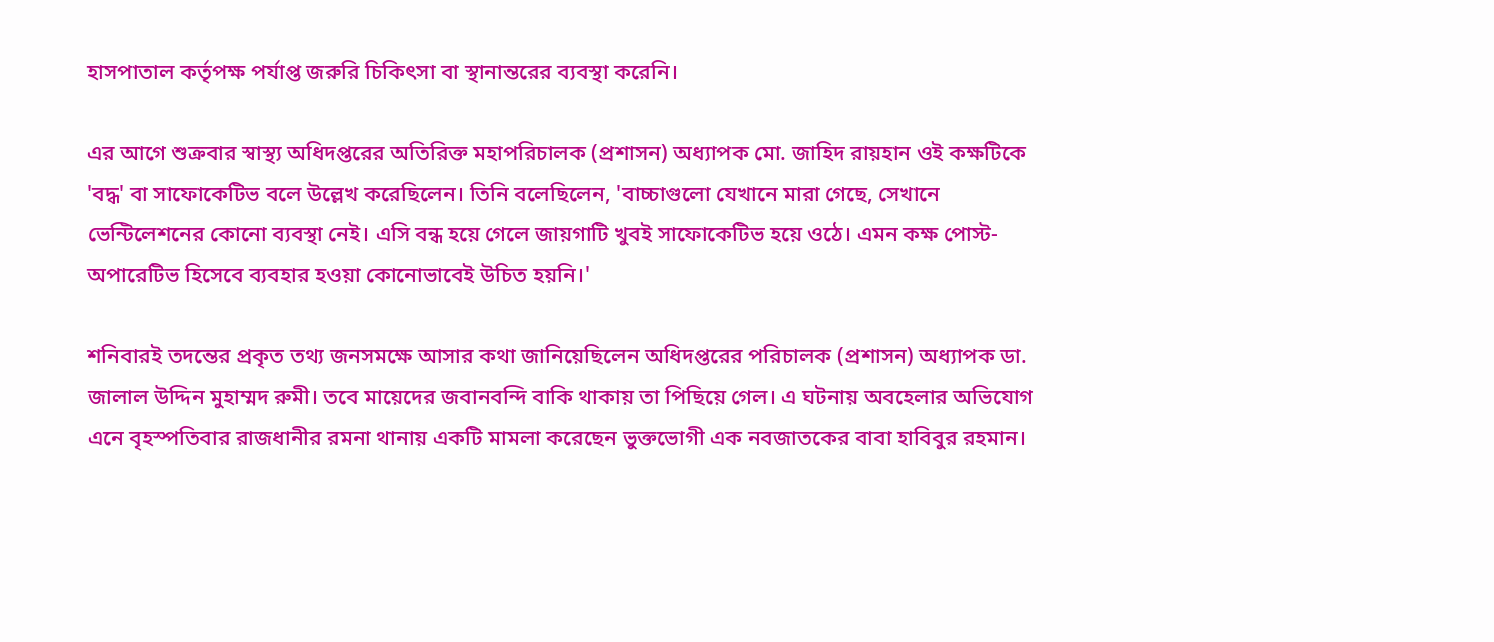হাসপাতাল কর্তৃপক্ষ পর্যাপ্ত জরুরি চিকিৎসা বা স্থানান্তরের ব্যবস্থা করেনি।

এর আগে শুক্রবার স্বাস্থ্য অধিদপ্তরের অতিরিক্ত মহাপরিচালক (প্রশাসন) অধ্যাপক মো. জাহিদ রায়হান ওই কক্ষটিকে 'বদ্ধ' বা সাফোকেটিভ বলে উল্লেখ করেছিলেন। তিনি বলেছিলেন, 'বাচ্চাগুলো যেখানে মারা গেছে, সেখানে ভেন্টিলেশনের কোনো ব্যবস্থা নেই। এসি বন্ধ হয়ে গেলে জায়গাটি খুবই সাফোকেটিভ হয়ে ওঠে। এমন কক্ষ পোস্ট-অপারেটিভ হিসেবে ব্যবহার হওয়া কোনোভাবেই উচিত হয়নি।'

শনিবারই তদন্তের প্রকৃত তথ্য জনসমক্ষে আসার কথা জানিয়েছিলেন অধিদপ্তরের পরিচালক (প্রশাসন) অধ্যাপক ডা. জালাল উদ্দিন মুহাম্মদ রুমী। তবে মায়েদের জবানবন্দি বাকি থাকায় তা পিছিয়ে গেল। এ ঘটনায় অবহেলার অভিযোগ এনে বৃহস্পতিবার রাজধানীর রমনা থানায় একটি মামলা করেছেন ভুক্তভোগী এক নবজাতকের বাবা হাবিবুর রহমান।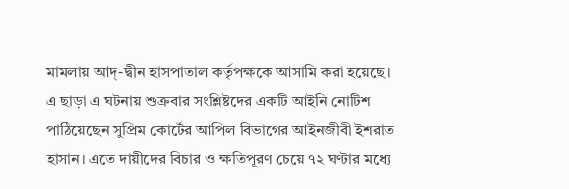মামলায় আদ্-দ্বীন হাসপাতাল কর্তৃপক্ষকে আসামি করা হয়েছে। এ ছাড়া এ ঘটনায় শুক্রবার সংশ্লিষ্টদের একটি আইনি নোটিশ পাঠিয়েছেন সুপ্রিম কোর্টের আপিল বিভাগের আইনজীবী ইশরাত হাসান। এতে দায়ীদের বিচার ও ক্ষতিপূরণ চেয়ে ৭২ ঘণ্টার মধ্যে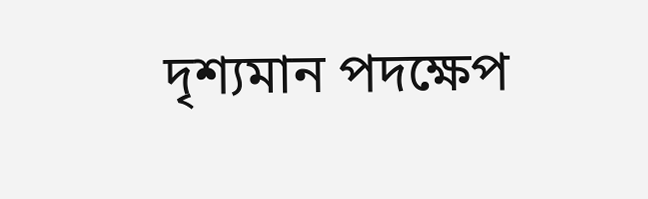দৃশ্যমান পদক্ষেপ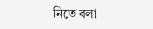নিতে বলা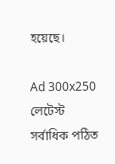হয়েছে।

Ad 300x250
লেটেস্ট
সর্বাধিক পঠিত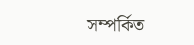সম্পর্কিত